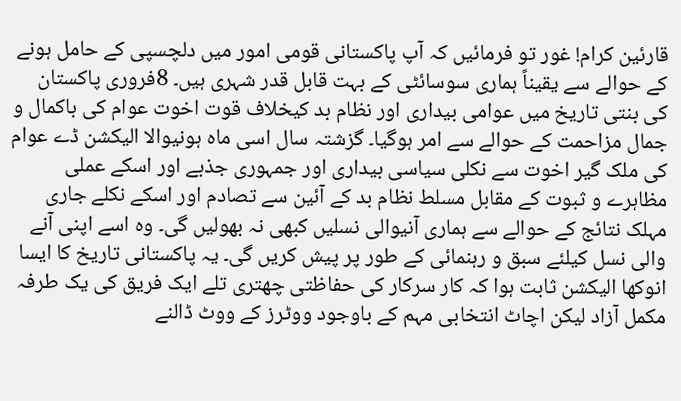قارئین کرام! غور تو فرمائیں کہ آپ پاکستانی قومی امور میں دلچسپی کے حامل ہونے کے حوالے سے یقیناً ہماری سوسائٹی کے بہت قابل قدر شہری ہیں۔ 8فروری پاکستان کی بنتی تاریخ میں عوامی بیداری اور نظام بد کیخلاف قوت اخوت عوام کی باکمال و جمال مزاحمت کے حوالے سے امر ہوگیا۔ گزشتہ سال اسی ماہ ہونیوالا الیکشن ڈے عوام کی ملک گیر اخوت سے نکلی سیاسی بیداری اور جمہوری جذبے اور اسکے عملی مظاہرے و ثبوت کے مقابل مسلط نظام بد کے آئین سے تصادم اور اسکے نکلے جاری مہلک نتائج کے حوالے سے ہماری آنیوالی نسلیں کبھی نہ بھولیں گی۔ وہ اسے اپنی آنے والی نسل کیلئے سبق و رہنمائی کے طور پر پیش کریں گی۔ یہ پاکستانی تاریخ کا ایسا انوکھا الیکشن ثابت ہوا کہ کار سرکار کی حفاظتی چھتری تلے ایک فریق کی یک طرفہ مکمل آزاد لیکن اچاٹ انتخابی مہم کے باوجود ووٹرز کے ووٹ ڈالنے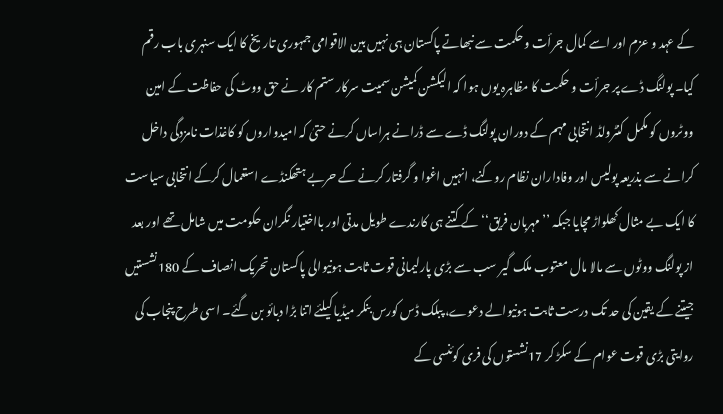کے عہد و عزم اور اسے کمال جرأت و حکمت سے نبھاتے پاکستان ہی نہیں بین الاقوامی جمہوری تاریخ کا ایک سنہری باب رقم کیا۔ پولنگ ڈے پر جرأت و حکمت کا مظاہرہ یوں ہوا کہ الیکشن کمیشن سمیت سرکار ستم کار نے حق ووٹ کی حفاظت کے امین ووٹروں کو مکمل کنٹرولڈ انتخابی مہم کے دوران پولنگ ڈے سے ڈرانے ہراساں کرنے حتیٰ کہ امیدواروں کو کاغذات نامزدگی داخل کرانے سے بذریعہ پولیس اور وفاداران نظام روکنے، انہیں اغوا و گرفتار کرنے کے حربے ہتھکنڈے استعمال کرکے انتخابی سیاست کا ایک بے مثال کھلواڑ مچایا جبکہ ’’مہربان فریق‘‘ کے کتنے ہی کارندے طویل مدتی اور بااختیار نگران حکومت میں شامل تھے اور بعد از پولنگ ووٹوں سے مالا مال معتوب ملک گیر سب سے بڑی پارلیمانی قوت ثابت ہونیوالی پاکستان تحریک انصاف کے 180نشستیں جیتنے کے یقین کی حد تک درست ثابت ہونیوالے دعوے، پبلک ڈس کورس بنکر میڈیا کیلئے اتنا بڑا دبائو بن گئے۔ اسی طرح پنجاب کی روایتی بڑی قوت عوام کے سکڑ کر 17نشستوں کی فری کوئنسی کے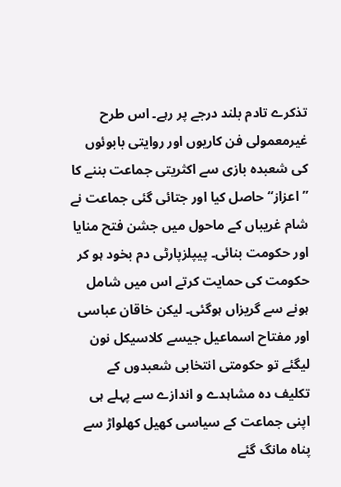تذکرے تادم بلند درجے پر رہے۔ اس طرح غیرمعمولی فن کاریوں اور روایتی بابوئوں کی شعبدہ بازی سے اکثریتی جماعت بننے کا ’’اعزاز‘‘ حاصل کیا اور جتائی گئی جماعت نے شام غریباں کے ماحول میں جشن فتح منایا اور حکومت بنائی۔ پیپلزپارٹی دم بخود ہو کر حکومت کی حمایت کرتے اس میں شامل ہونے سے گریزاں ہوگئی۔ لیکن خاقان عباسی اور مفتاح اسماعیل جیسے کلاسیکل نون لیگئے تو حکومتی انتخابی شعبدوں کے تکلیف دہ مشاہدے و اندازے سے پہلے ہی اپنی جماعت کے سیاسی کھیل کھلواڑ سے پناہ مانگ گئے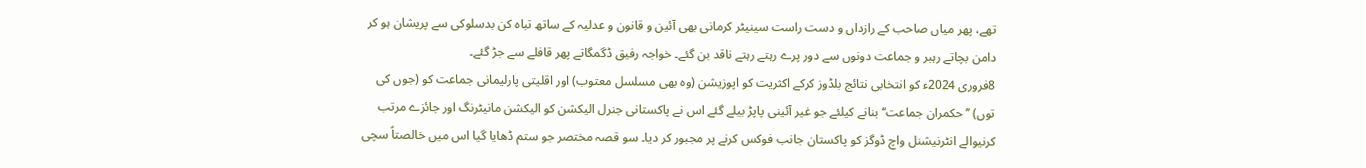تھے، پھر میاں صاحب کے رازداں و دست راست سینیٹر کرمانی بھی آئین و قانون و عدلیہ کے ساتھ تباہ کن بدسلوکی سے پریشان ہو کر دامن بچاتے رہبر و جماعت دونوں سے دور پرے رہتے رہتے ناقد بن گئے۔ خواجہ رفیق ڈگمگاتے پھر قافلے سے جڑ گئے۔
8فروری 2024ء کو انتخابی نتائج بلڈوز کرکے اکثریت کو اپوزیشن (وہ بھی مسلسل معتوب) اور اقلیتی پارلیمانی جماعت کو (جوں کی توں) ’’حکمران جماعت‘‘ بنانے کیلئے جو غیر آئینی پاپڑ بیلے گئے اس نے پاکستانی جنرل الیکشن کو الیکشن مانیٹرنگ اور جائزے مرتب کرنیوالے انٹرنیشنل واچ ڈوگز کو پاکستان جانب فوکس کرنے پر مجبور کر دیا۔ سو قصہ مختصر جو ستم ڈھایا گیا اس میں خالصتاً سچی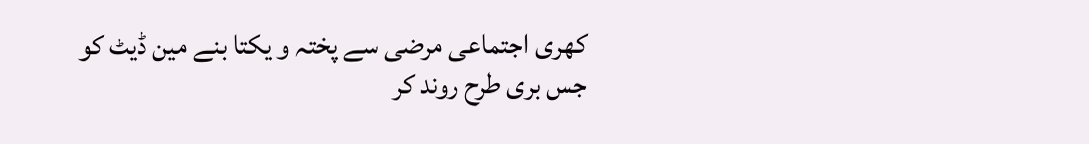کھری اجتماعی مرضی سے پختہ و یکتا بنے مین ڈیٹ کو جس بری طرح روند کر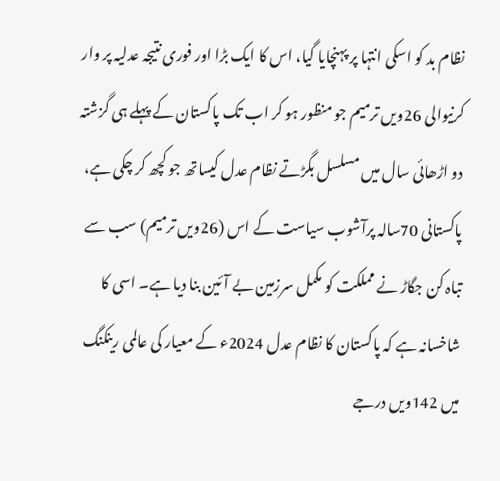نظام بد کو اسکی انتہا پر پہنچایا گیا، اس کا ایک بڑا اور فوری نتیجہ عدلیہ پر وار کرنیوالی 26ویں ترمیم جو منظور ہو کر اب تک پاکستان کے پہلے ہی گزشتہ دو اڑھائی سال میں مسلسل بگڑتے نظام عدل کیساتھ جو کچھ کر چکی ہے، پاکستانی 70سالہ پرآشوب سیاست کے اس (26ویں ترمیم) سب سے تباہ کن جگاڑ نے مملکت کو مکمل سرزمین بے آئین بنا دیا ہے۔ اسی کا شاخسانہ ہے کہ پاکستان کا نظام عدل 2024ء کے معیار کی عالمی رینکنگ میں 142ویں درجے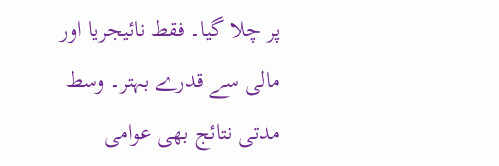پر چلا گیا۔ فقط نائیجریا اور مالی سے قدرے بہتر۔ وسط مدتی نتائج بھی عوامی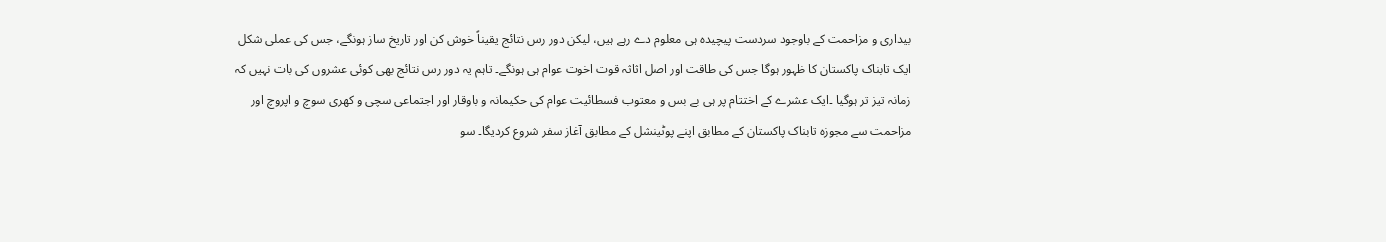بیداری و مزاحمت کے باوجود سردست پیچیدہ ہی معلوم دے رہے ہیں، لیکن دور رس نتائج یقیناً خوش کن اور تاریخ ساز ہونگے، جس کی عملی شکل ایک تابناک پاکستان کا ظہور ہوگا جس کی طاقت اور اصل اثاثہ قوت اخوت عوام ہی ہونگے۔ تاہم یہ دور رس نتائج بھی کوئی عشروں کی بات نہیں کہ زمانہ تیز تر ہوگیا ۔ایک عشرے کے اختتام پر ہی بے بس و معتوب فسطائیت عوام کی حکیمانہ و باوقار اور اجتماعی سچی و کھری سوچ و اپروچ اور مزاحمت سے مجوزہ تابناک پاکستان کے مطابق اپنے پوٹینشل کے مطابق آغاز سفر شروع کردیگا۔ سو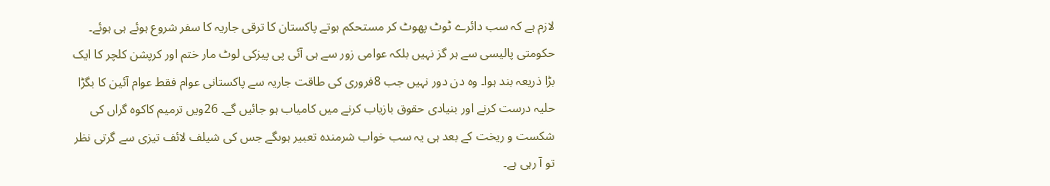لازم ہے کہ سب دائرے ٹوٹ پھوٹ کر مستحکم ہوتے پاکستان کا ترقی جاریہ کا سفر شروع ہوئے ہی ہوئے۔ حکومتی پالیسی سے ہر گز نہیں بلکہ عوامی زور سے ہی آئی پی پیزکی لوٹ مار ختم اور کرپشن کلچر کا ایک بڑا ذریعہ بند ہوا۔ وہ دن دور نہیں جب 8فروری کی طاقت جاریہ سے پاکستانی عوام فقط عوام آئین کا بگڑا حلیہ درست کرنے اور بنیادی حقوق بازیاب کرنے میں کامیاب ہو جائیں گے۔ 26ویں ترمیم کاکوہ گراں کی شکست و ریخت کے بعد ہی یہ سب خواب شرمندہ تعبیر ہوںگے جس کی شیلف لائف تیزی سے گرتی نظر تو آ رہی ہے۔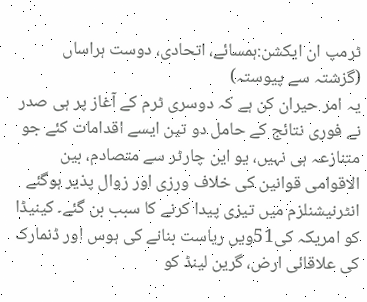ٹرمپ ان ایکشن:ہمسائے، اتحادی، دوست ہراساں
(گزشتہ سے پیوستہ)
یہ امر حیران کن ہے کہ دوسری ٹرم کے آغاز پر ہی صدر نے فوری نتائج کے حامل دو تین ایسے اقدامات کئے جو متنازعہ ہی نہیں، یو این چارٹر سے متصادم، بین الاقوامی قوانین کی خلاف ورزی اور زوال پذیر ہوگئے انٹرنیشنلزم میں تیزی پیدا کرنے کا سبب بن گئے۔ کینیڈا کو امریکہ کی51ویں ریاست بنانے کی ہوس اور ڈنمارک کی علاقائی ارض، گرین لینڈ کو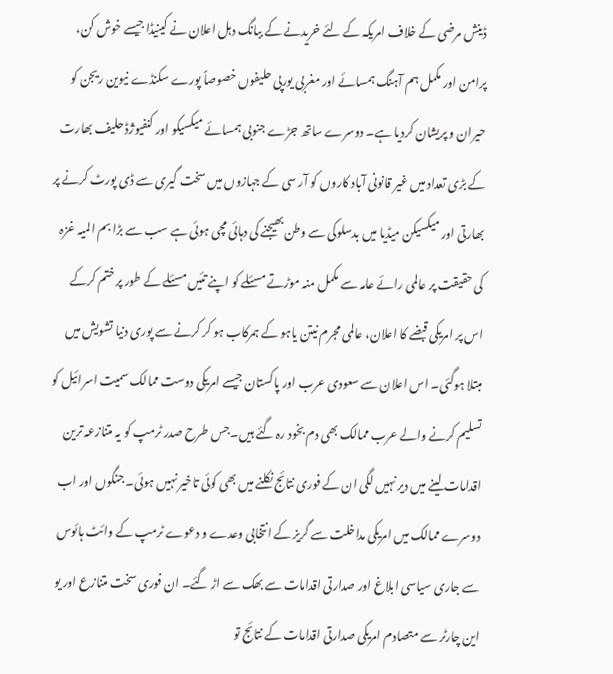ڈینش مرضی کے خلاف امریکہ کے لئے خریدنے کے ببانگ دہل اعلان نے کینیڈا جیسے خوش کن، پرامن اور مکمل ہم آہنگ ہمسائے اور مغربی یورپی حلیفوں خصوصاً پورے سکنڈے نیوین ریجن کو حیران و پریشان کردیا ہے۔ دوسرے ساتھ جڑے جنوبی ہمسائے میکسیکو اور کنفیوژڈ حلیف بھارت کے بڑی تعداد میں غیر قانونی آباد کاروں کو آر سی کے جہازوں میں سخت گیری سے ڈی پورٹ کرنے پر بھارتی اور میکسیکن میڈیا میں بدسلوکی سے وطن بھیجنے کی دہائی مچی ہوئی ہے سب سے بڑا بم المیہ غزہ کی حقیقت پر عالمی رائے عامہ سے مکمل منہ موڑتے مسئلے کو اپنے تئیں مسئلے کے طور پر ختم کرکے اس پر امریکی قبضے کا اعلان، عالمی مجرم نیتن یاہو کے ہمرکاب ہو کر کرنے سے پوری دنیا تشویش میں مبتلا ہوگئی۔ اس اعلان سے سعودی عرب اور پاکستان جیسے امریکی دوست ممالک سمیت اسرائیل کو تسلیم کرنے والے عرب ممالک بھی دم بخود رہ گئے ہیں۔جس طرح صدر ٹرمپ کو یہ متنازعہ ترین اقدامات لینے میں دیر نہیں لگی ان کے فوری نتائج نکلنے میں بھی کوئی تاخیر نہیں ہوئی۔ جنگوں اور اب دوسرے ممالک میں امریکی مداخلت سے گریز کے انتخابی وعدے و دعوے ٹرمپ کے وائٹ ہائوس سے جاری سیاسی ابلاغ اور صدارتی اقدامات سے بھک سے اڑ گئے۔ ان فوری سخت متنازع اور یو این چارٹر سے متصادم امریکی صدارتی اقدامات کے نتائج تو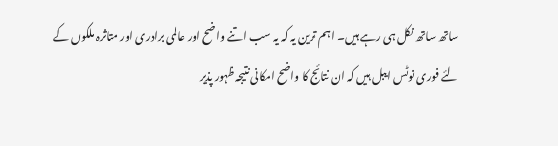ساتھ ساتھ نکل ہی رہے ہیں۔ اہم ترین یہ کہ یہ سب اتنے واضح اور عالمی برادری اور متاثرہ ملکوں کے لئے فوری نوٹس ایبل ہیں کہ ان نتائج کا واضح امکانی نتیجہ ظہور پذیر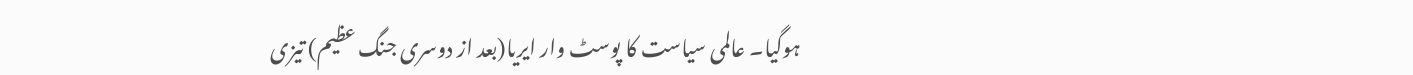ہوگیا۔ عالمی سیاست کا پوسٹ وار ایریا(بعد از دوسری جنگ عظیم) تیزی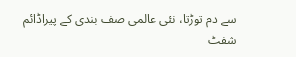سے دم توڑتا، نئی عالمی صف بندی کے پیراڈائم شفٹ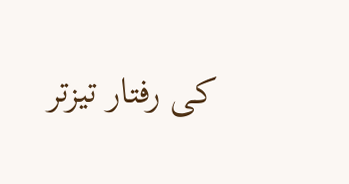کی رفتار تیزتر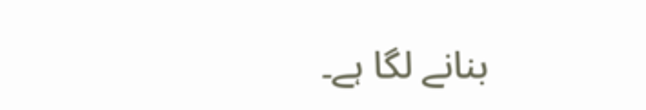بنانے لگا ہے۔